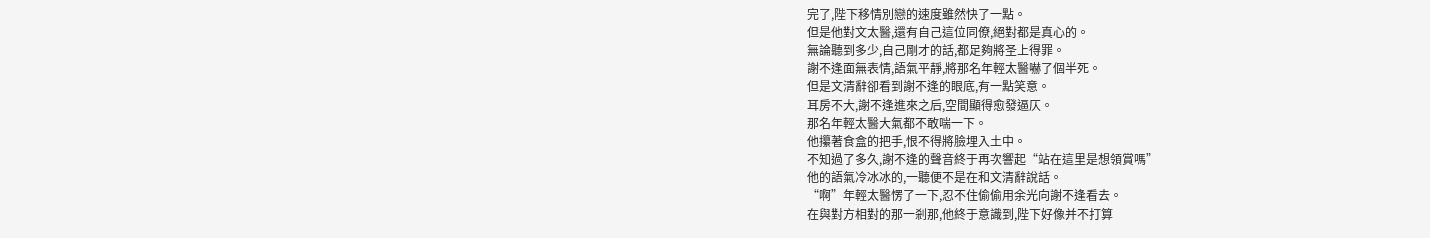完了,陛下移情別戀的速度雖然快了一點。
但是他對文太醫,還有自己這位同僚,絕對都是真心的。
無論聽到多少,自己剛才的話,都足夠將圣上得罪。
謝不逢面無表情,語氣平靜,將那名年輕太醫嚇了個半死。
但是文清辭卻看到謝不逢的眼底,有一點笑意。
耳房不大,謝不逢進來之后,空間顯得愈發逼仄。
那名年輕太醫大氣都不敢喘一下。
他攥著食盒的把手,恨不得將臉埋入土中。
不知過了多久,謝不逢的聲音終于再次響起“站在這里是想領賞嗎”
他的語氣冷冰冰的,一聽便不是在和文清辭說話。
“啊”年輕太醫愣了一下,忍不住偷偷用余光向謝不逢看去。
在與對方相對的那一剎那,他終于意識到,陛下好像并不打算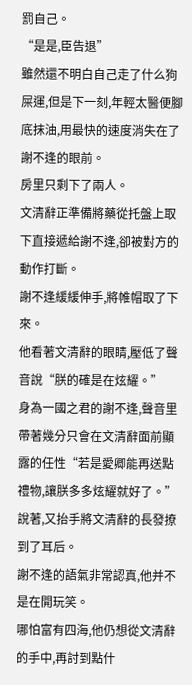罰自己。
“是是,臣告退”
雖然還不明白自己走了什么狗屎運,但是下一刻,年輕太醫便腳底抹油,用最快的速度消失在了謝不逢的眼前。
房里只剩下了兩人。
文清辭正準備將藥從托盤上取下直接遞給謝不逢,卻被對方的動作打斷。
謝不逢緩緩伸手,將帷帽取了下來。
他看著文清辭的眼睛,壓低了聲音說“朕的確是在炫耀。”
身為一國之君的謝不逢,聲音里帶著幾分只會在文清辭面前顯露的任性“若是愛卿能再送點禮物,讓朕多多炫耀就好了。”
說著,又抬手將文清辭的長發撩到了耳后。
謝不逢的語氣非常認真,他并不是在開玩笑。
哪怕富有四海,他仍想從文清辭的手中,再討到點什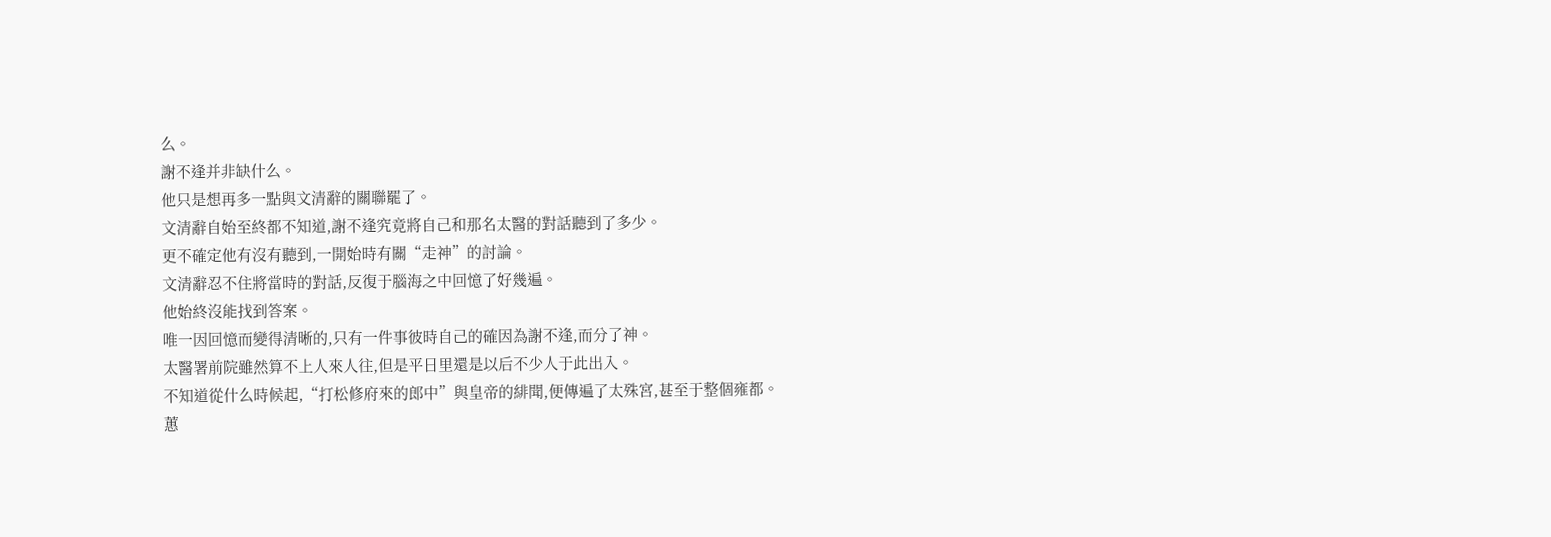么。
謝不逢并非缺什么。
他只是想再多一點與文清辭的關聯罷了。
文清辭自始至終都不知道,謝不逢究竟將自己和那名太醫的對話聽到了多少。
更不確定他有沒有聽到,一開始時有關“走神”的討論。
文清辭忍不住將當時的對話,反復于腦海之中回憶了好幾遍。
他始終沒能找到答案。
唯一因回憶而變得清晰的,只有一件事彼時自己的確因為謝不逢,而分了神。
太醫署前院雖然算不上人來人往,但是平日里還是以后不少人于此出入。
不知道從什么時候起,“打松修府來的郎中”與皇帝的緋聞,便傳遍了太殊宮,甚至于整個雍都。
蕙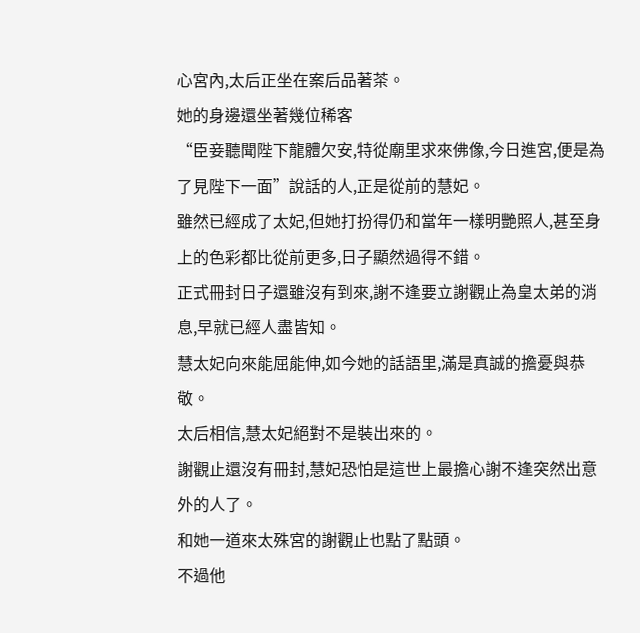心宮內,太后正坐在案后品著茶。
她的身邊還坐著幾位稀客
“臣妾聽聞陛下龍體欠安,特從廟里求來佛像,今日進宮,便是為了見陛下一面”說話的人,正是從前的慧妃。
雖然已經成了太妃,但她打扮得仍和當年一樣明艷照人,甚至身上的色彩都比從前更多,日子顯然過得不錯。
正式冊封日子還雖沒有到來,謝不逢要立謝觀止為皇太弟的消息,早就已經人盡皆知。
慧太妃向來能屈能伸,如今她的話語里,滿是真誠的擔憂與恭敬。
太后相信,慧太妃絕對不是裝出來的。
謝觀止還沒有冊封,慧妃恐怕是這世上最擔心謝不逢突然出意外的人了。
和她一道來太殊宮的謝觀止也點了點頭。
不過他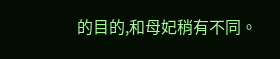的目的,和母妃稍有不同。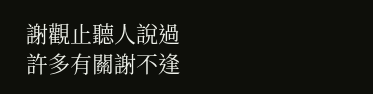謝觀止聽人說過許多有關謝不逢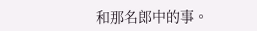和那名郎中的事。